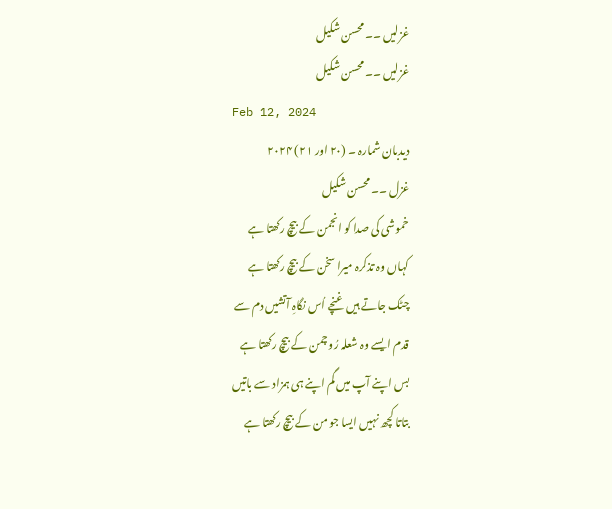غزلیں ۔۔ محسن شکیل
غزلیں ۔۔ محسن شکیل
Feb 12, 2024
دیدبان شمارہ ۔ (۲۰ اور ۲۱) ۲۰۲۴
غزل ۔۔ محسن شکیل
خموشی کی صدا کو انجمن کے بیچ رکھتا ہے
کہاں وہ تذکرہ میرا سخن کے بیچ رکھتا ہے
چٹک جاتے ہیں غنچے اُس نگاہِ آتشیں دم سے
قدم ایسے وہ شعلہ رُو چمن کے بیچ رکھتا ہے
بس اپنے آپ میں گم اپنے ہی ہمزاد سے باتیں
بتاتا کچھ نہیں ایسا جو من کے بیچ رکھتا ہے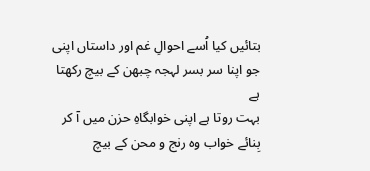بتائیں کیا اُسے احوالِ غم اور داستاں اپنی
جو اپنا سر بسر لہجہ چبھن کے بیچ رکھتا ہے
بہت روتا ہے اپنی خوابگاہِ حزن میں آ کر
بِنائے خواب وہ رنج و محن کے بیچ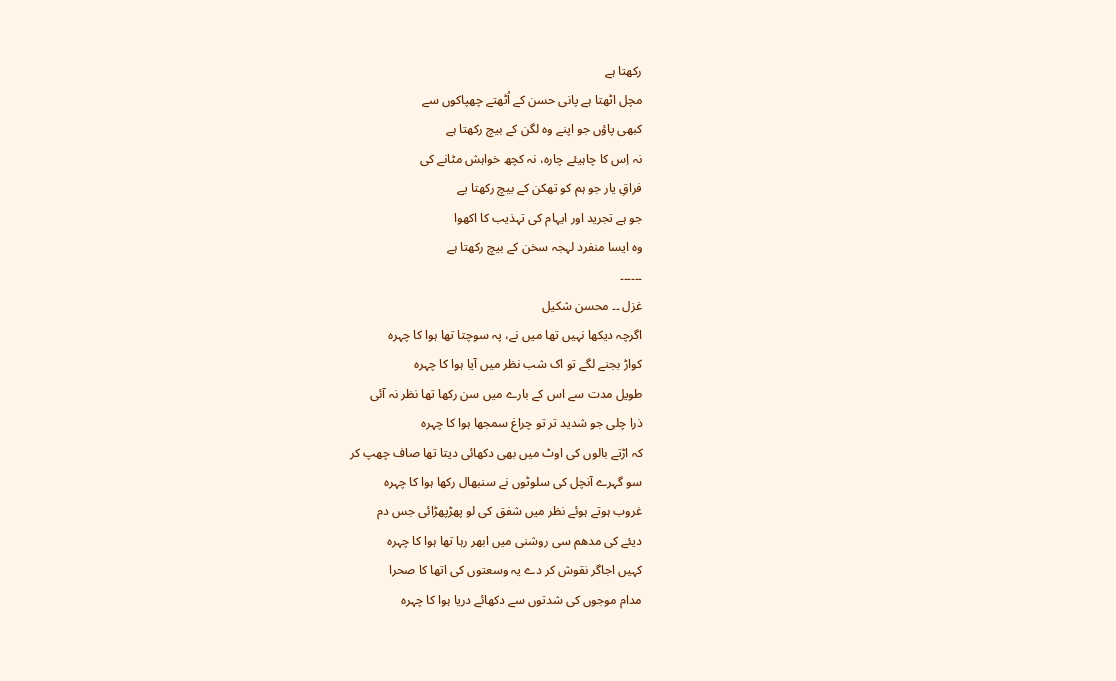رکھتا ہے
مچل اٹھتا ہے پانی حسن کے اُٹھتے چھپاکوں سے
کبھی پاؤں جو اپنے وہ لگن کے بیچ رکھتا ہے
نہ اِس کا چاہیئے چارہ، نہ کچھ خواہش مٹانے کی
فراقِ یار جو ہم کو تھکن کے بیچ رکھتا یے
جو ہے تجرید اور ایہام کی تہذیب کا اکھوا
وہ ایسا منفرد لہجہ سخن کے بیچ رکھتا ہے
۔۔۔۔۔۔
غزل ۔۔ محسن شکیل
اگرچہ دیکھا نہیں تھا میں نے، پہ سوچتا تھا ہوا کا چہرہ
کواڑ بجنے لگے تو اک شب نظر میں آیا ہوا کا چہرہ
طویل مدت سے اس کے بارے میں سن رکھا تھا نظر نہ آئی
ذرا چلی جو شدید تر تو چراغ سمجھا ہوا کا چہرہ
کہ اڑتے بالوں کی اوٹ میں بھی دکھائی دیتا تھا صاف چھپ کر
سو گہرے آنچل کی سلوٹوں نے سنبھال رکھا ہوا کا چہرہ
غروب ہوتے ہوئے نظر میں شفق کی لو پھڑپھڑائی جس دم
دیئے کی مدھم سی روشنی میں ابھر رہا تھا ہوا کا چہرہ
کہیں اجاگر نقوش کر دے یہ وسعتوں کی اتھا کا صحرا
مدام موجوں کی شدتوں سے دکھائے دریا ہوا کا چہرہ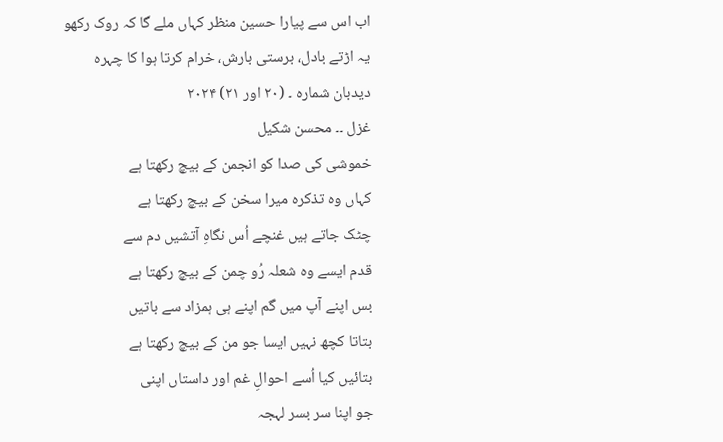اب اس سے پیارا حسین منظر کہاں ملے گا کہ روک رکھو
یہ اڑتے بادل، برستی بارش، خرام کرتا ہوا کا چہرہ
دیدبان شمارہ ۔ (۲۰ اور ۲۱) ۲۰۲۴
غزل ۔۔ محسن شکیل
خموشی کی صدا کو انجمن کے بیچ رکھتا ہے
کہاں وہ تذکرہ میرا سخن کے بیچ رکھتا ہے
چٹک جاتے ہیں غنچے اُس نگاہِ آتشیں دم سے
قدم ایسے وہ شعلہ رُو چمن کے بیچ رکھتا ہے
بس اپنے آپ میں گم اپنے ہی ہمزاد سے باتیں
بتاتا کچھ نہیں ایسا جو من کے بیچ رکھتا ہے
بتائیں کیا اُسے احوالِ غم اور داستاں اپنی
جو اپنا سر بسر لہجہ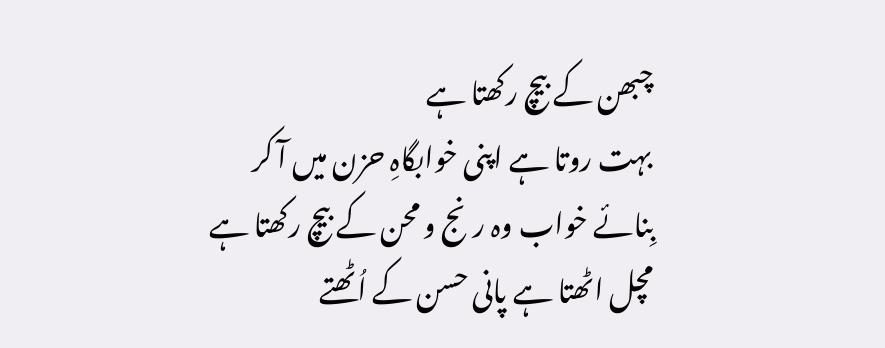چبھن کے بیچ رکھتا ہے
بہت روتا ہے اپنی خوابگاہِ حزن میں آ کر
بِنائے خواب وہ رنج و محن کے بیچ رکھتا ہے
مچل اٹھتا ہے پانی حسن کے اُٹھتے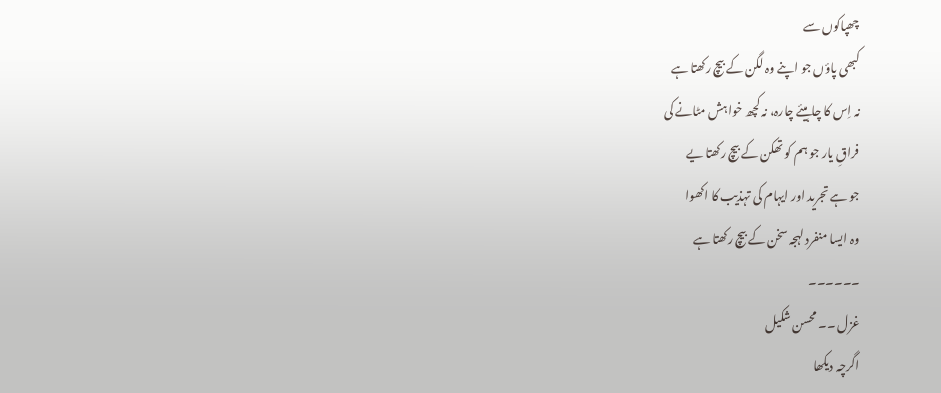چھپاکوں سے
کبھی پاؤں جو اپنے وہ لگن کے بیچ رکھتا ہے
نہ اِس کا چاہیئے چارہ، نہ کچھ خواہش مٹانے کی
فراقِ یار جو ہم کو تھکن کے بیچ رکھتا یے
جو ہے تجرید اور ایہام کی تہذیب کا اکھوا
وہ ایسا منفرد لہجہ سخن کے بیچ رکھتا ہے
۔۔۔۔۔۔
غزل ۔۔ محسن شکیل
اگرچہ دیکھا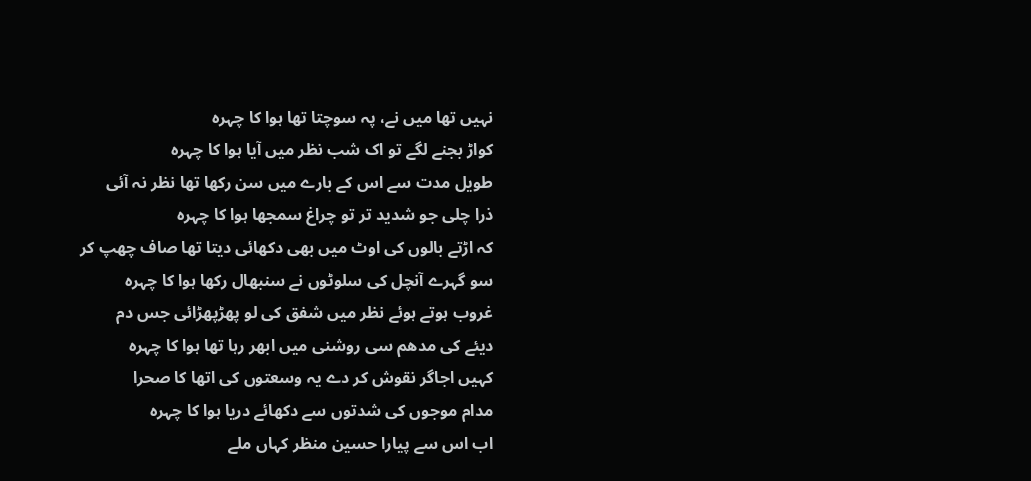نہیں تھا میں نے، پہ سوچتا تھا ہوا کا چہرہ
کواڑ بجنے لگے تو اک شب نظر میں آیا ہوا کا چہرہ
طویل مدت سے اس کے بارے میں سن رکھا تھا نظر نہ آئی
ذرا چلی جو شدید تر تو چراغ سمجھا ہوا کا چہرہ
کہ اڑتے بالوں کی اوٹ میں بھی دکھائی دیتا تھا صاف چھپ کر
سو گہرے آنچل کی سلوٹوں نے سنبھال رکھا ہوا کا چہرہ
غروب ہوتے ہوئے نظر میں شفق کی لو پھڑپھڑائی جس دم
دیئے کی مدھم سی روشنی میں ابھر رہا تھا ہوا کا چہرہ
کہیں اجاگر نقوش کر دے یہ وسعتوں کی اتھا کا صحرا
مدام موجوں کی شدتوں سے دکھائے دریا ہوا کا چہرہ
اب اس سے پیارا حسین منظر کہاں ملے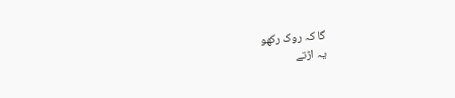گا کہ روک رکھو
یہ اڑتے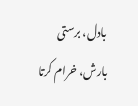بادل، برستی بارش، خرام کرتا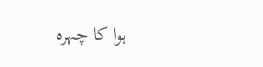ہوا کا چہرہ